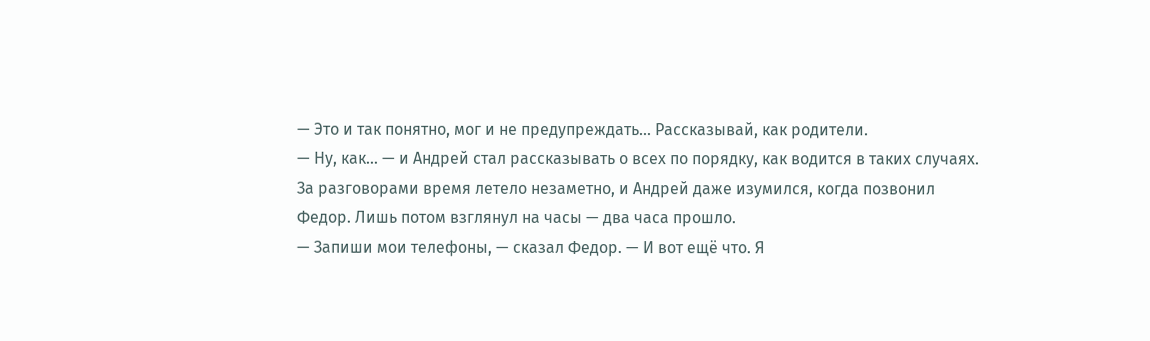— Это и так понятно, мог и не предупреждать… Рассказывай, как родители.
— Ну, как… — и Андрей стал рассказывать о всех по порядку, как водится в таких случаях.
За разговорами время летело незаметно, и Андрей даже изумился, когда позвонил Федор. Лишь потом взглянул на часы — два часа прошло.
— Запиши мои телефоны, — сказал Федор. — И вот ещё что. Я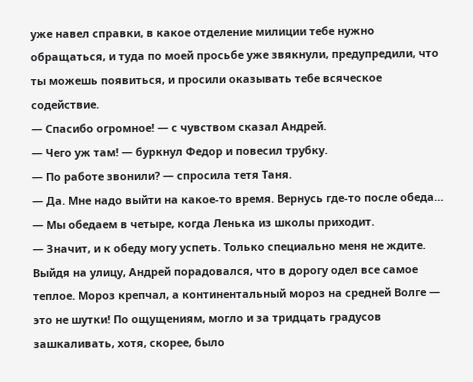уже навел справки, в какое отделение милиции тебе нужно обращаться, и туда по моей просьбе уже звякнули, предупредили, что ты можешь появиться, и просили оказывать тебе всяческое содействие.
— Спасибо огромное! — с чувством сказал Андрей.
— Чего уж там! — буркнул Федор и повесил трубку.
— По работе звонили? — спросила тетя Таня.
— Да. Мне надо выйти на какое-то время. Вернусь где-то после обеда…
— Мы обедаем в четыре, когда Ленька из школы приходит.
— Значит, и к обеду могу успеть. Только специально меня не ждите.
Выйдя на улицу, Андрей порадовался, что в дорогу одел все самое теплое. Мороз крепчал, а континентальный мороз на средней Волге — это не шутки! По ощущениям, могло и за тридцать градусов зашкаливать, хотя, скорее, было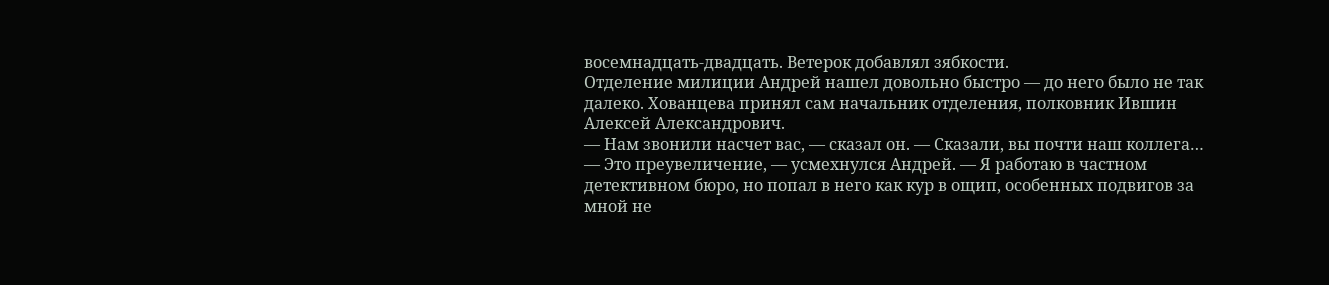восемнадцать-двадцать. Ветерок добавлял зябкости.
Отделение милиции Андрей нашел довольно быстро — до него было не так далеко. Хованцева принял сам начальник отделения, полковник Ившин Алексей Александрович.
— Нам звонили насчет вас, — сказал он. — Сказали, вы почти наш коллега…
— Это преувеличение, — усмехнулся Андрей. — Я работаю в частном детективном бюро, но попал в него как кур в ощип, особенных подвигов за мной не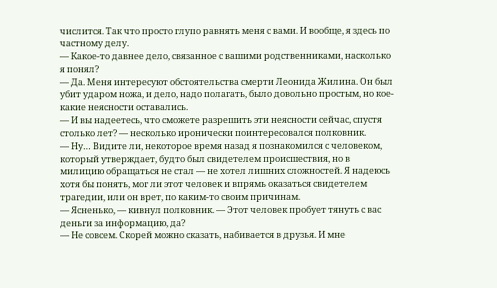числится. Так что просто глупо равнять меня с вами. И вообще, я здесь по частному делу.
— Какое-то давнее дело, связанное с вашими родственниками, насколько я понял?
— Да. Меня интересуют обстоятельства смерти Леонида Жилина. Он был убит ударом ножа, и дело, надо полагать, было довольно простым, но кое-какие неясности оставались.
— И вы надеетесь, что сможете разрешить эти неясности сейчас, спустя столько лет? — несколько иронически поинтересовался полковник.
— Ну… Видите ли, некоторое время назад я познакомился с человеком, который утверждает, будто был свидетелем происшествия, но в милицию обращаться не стал — не хотел лишних сложностей. Я надеюсь хотя бы понять, мог ли этот человек и впрямь оказаться свидетелем трагедии, или он врет, по каким-то своим причинам.
— Ясненько, — кивнул полковник. — Этот человек пробует тянуть с вас деньги за информацию, да?
— Не совсем. Скорей можно сказать, набивается в друзья. И мне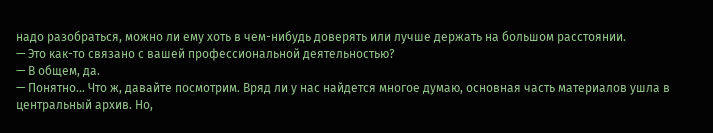надо разобраться, можно ли ему хоть в чем-нибудь доверять или лучше держать на большом расстоянии.
— Это как-то связано с вашей профессиональной деятельностью?
— В общем, да.
— Понятно… Что ж, давайте посмотрим. Вряд ли у нас найдется многое думаю, основная часть материалов ушла в центральный архив. Но,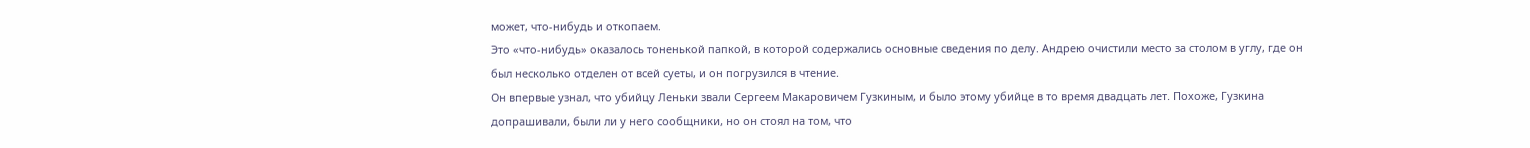может, что-нибудь и откопаем.
Это «что-нибудь» оказалось тоненькой папкой, в которой содержались основные сведения по делу. Андрею очистили место за столом в углу, где он был несколько отделен от всей суеты, и он погрузился в чтение.
Он впервые узнал, что убийцу Леньки звали Сергеем Макаровичем Гузкиным, и было этому убийце в то время двадцать лет. Похоже, Гузкина допрашивали, были ли у него сообщники, но он стоял на том, что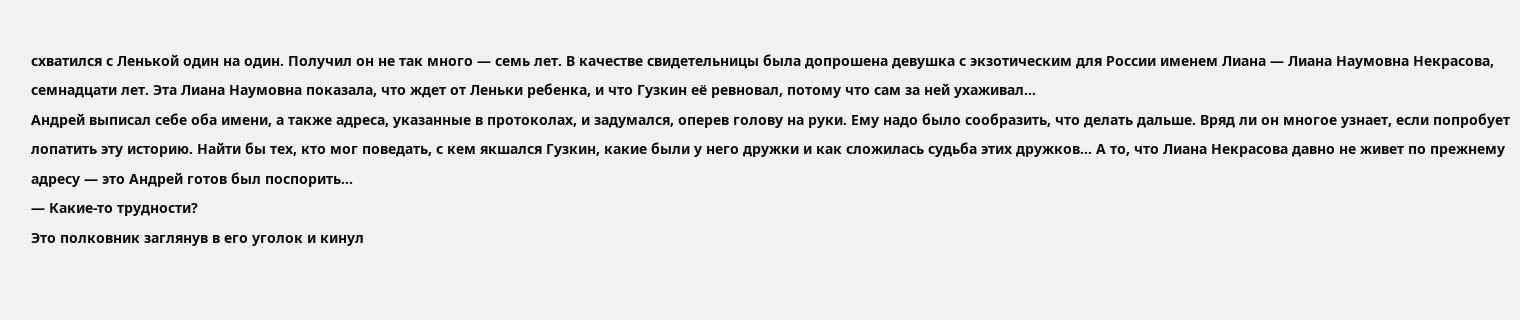схватился с Ленькой один на один. Получил он не так много — семь лет. В качестве свидетельницы была допрошена девушка с экзотическим для России именем Лиана — Лиана Наумовна Некрасова, семнадцати лет. Эта Лиана Наумовна показала, что ждет от Леньки ребенка, и что Гузкин её ревновал, потому что сам за ней ухаживал…
Андрей выписал себе оба имени, а также адреса, указанные в протоколах, и задумался, оперев голову на руки. Ему надо было сообразить, что делать дальше. Вряд ли он многое узнает, если попробует лопатить эту историю. Найти бы тех, кто мог поведать, с кем якшался Гузкин, какие были у него дружки и как сложилась судьба этих дружков… А то, что Лиана Некрасова давно не живет по прежнему адресу — это Андрей готов был поспорить…
— Какие-то трудности?
Это полковник заглянув в его уголок и кинул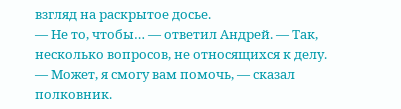взгляд на раскрытое досье.
— Не то, чтобы… — ответил Андрей. — Так, несколько вопросов, не относящихся к делу.
— Может, я смогу вам помочь, — сказал полковник.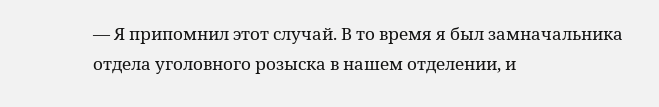— Я припомнил этот случай. В то время я был замначальника отдела уголовного розыска в нашем отделении, и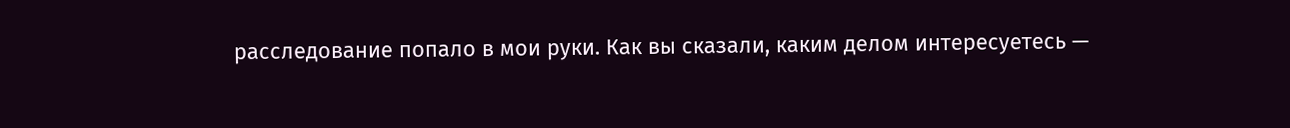расследование попало в мои руки. Как вы сказали, каким делом интересуетесь —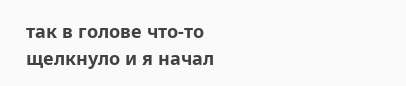так в голове что-то щелкнуло и я начал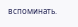вспоминать.